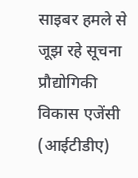साइबर हमले से जूझ रहे सूचना प्रौद्योगिकी विकास एजेंसी (आईटीडीए)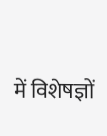में विशेषज्ञों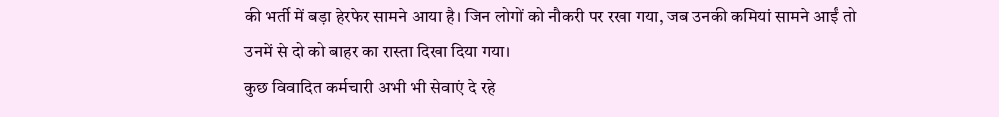की भर्ती में बड़ा हेरफेर सामने आया है। जिन लोगों को नौकरी पर रखा गया, जब उनकी कमियां सामने आईं तो उनमें से दो को बाहर का रास्ता दिखा दिया गया।
कुछ विवादित कर्मचारी अभी भी सेवाएं दे रहे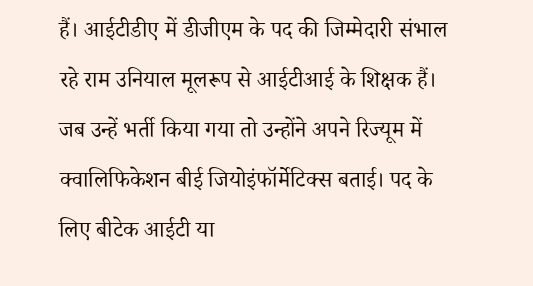हैं। आईटीडीए में डीजीएम के पद की जिम्मेदारी संभाल रहे राम उनियाल मूलरूप से आईटीआई के शिक्षक हैं। जब उन्हें भर्ती किया गया तो उन्होंने अपने रिज्यूम में क्वालिफिकेशन बीई जियोइंफॉर्मेटिक्स बताई। पद के लिए बीटेक आईटी या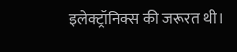इलेक्ट्रॉनिक्स की जरूरत थी।